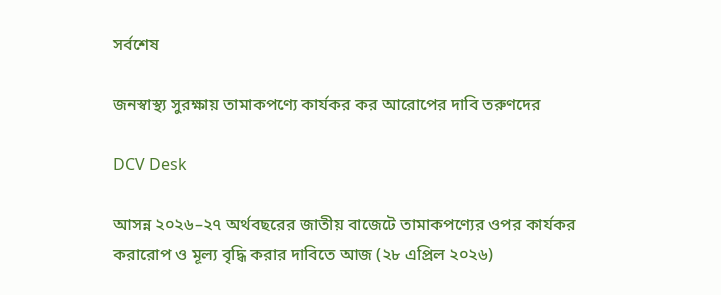সর্বশেষ

জনস্বাস্থ্য সুরক্ষায় তামাকপণ্যে কার্যকর কর আরোপের দাবি তরুণদের

DCV Desk

আসন্ন ২০২৬–২৭ অর্থবছরের জাতীয় বাজেটে তামাকপণ্যের ওপর কার্যকর করারোপ ও মূল্য বৃদ্ধি করার দাবিতে আজ (২৮ এপ্রিল ২০২৬)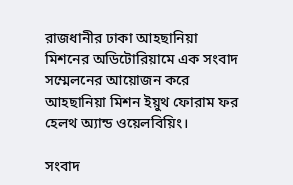রাজধানীর ঢাকা আহছানিয়া মিশনের অডিটোরিয়ামে এক সংবাদ সম্মেলনের আয়োজন করে আহছানিয়া মিশন ইয়ুথ ফোরাম ফর হেলথ অ্যান্ড ওয়েলবিয়িং।

সংবাদ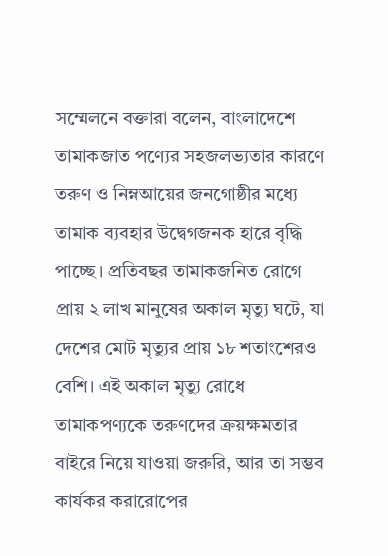সম্মেলনে বক্তারা বলেন, বাংলাদেশে তামাকজাত পণ্যের সহজলভ্যতার কারণে তরুণ ও নিম্নআয়ের জনগোষ্ঠীর মধ্যে তামাক ব্যবহার উদ্বেগজনক হারে বৃদ্ধি পাচ্ছে। প্রতিবছর তামাকজনিত রোগে প্রায় ২ লাখ মানুষের অকাল মৃত্যু ঘটে, যা দেশের মোট মৃত্যুর প্রায় ১৮ শতাংশেরও বেশি। এই অকাল মৃত্যু রোধে তামাকপণ্যকে তরুণদের ক্রয়ক্ষমতার বাইরে নিয়ে যাওয়া জরুরি, আর তা সম্ভব কার্যকর করারোপের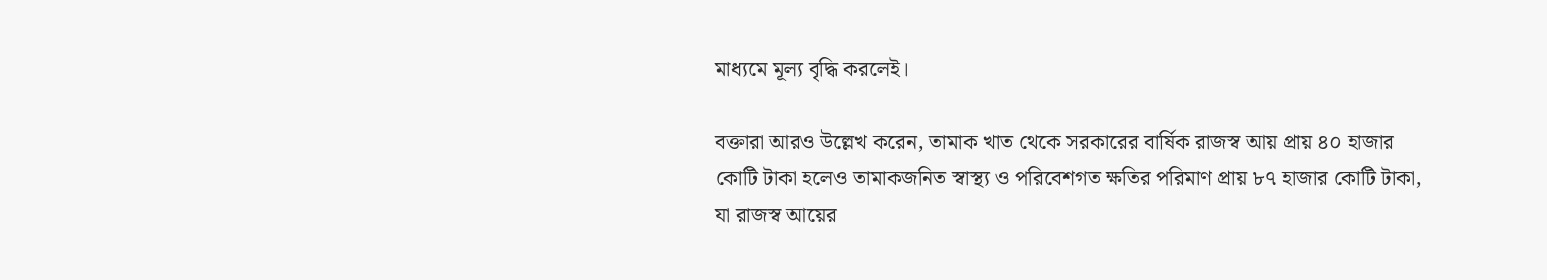মাধ্যমে মূল্য বৃদ্ধি করলেই।

বক্তারা আরও উল্লেখ করেন, তামাক খাত থেকে সরকারের বার্ষিক রাজস্ব আয় প্রায় ৪০ হাজার কোটি টাকা হলেও তামাকজনিত স্বাস্থ্য ও পরিবেশগত ক্ষতির পরিমাণ প্রায় ৮৭ হাজার কোটি টাকা, যা রাজস্ব আয়ের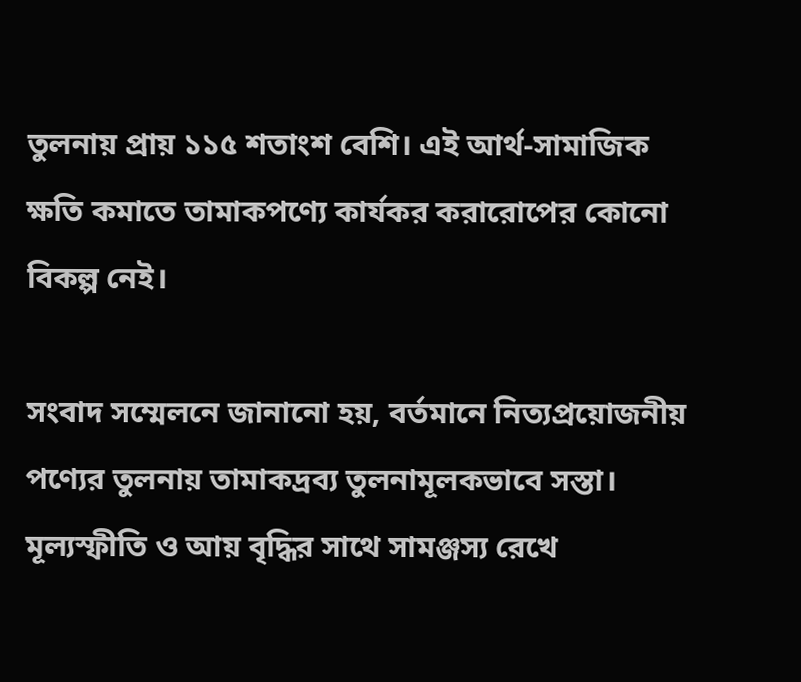তুলনায় প্রায় ১১৫ শতাংশ বেশি। এই আর্থ-সামাজিক ক্ষতি কমাতে তামাকপণ্যে কার্যকর করারোপের কোনো বিকল্প নেই।

সংবাদ সম্মেলনে জানানো হয়, বর্তমানে নিত্যপ্রয়োজনীয় পণ্যের তুলনায় তামাকদ্রব্য তুলনামূলকভাবে সস্তা। মূল্যস্ফীতি ও আয় বৃদ্ধির সাথে সামঞ্জস্য রেখে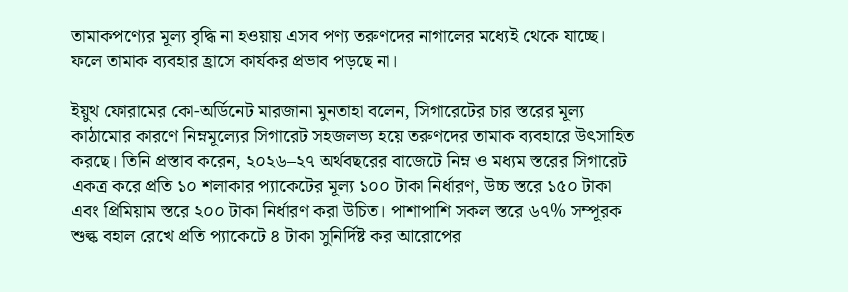তামাকপণ্যের মূল্য বৃদ্ধি না হওয়ায় এসব পণ্য তরুণদের নাগালের মধ্যেই থেকে যাচ্ছে। ফলে তামাক ব্যবহার হ্রাসে কার্যকর প্রভাব পড়ছে না।

ইয়ুথ ফোরামের কো-অর্ডিনেট মারজানা মুনতাহা বলেন, সিগারেটের চার স্তরের মূল্য কাঠামোর কারণে নিম্নমূল্যের সিগারেট সহজলভ্য হয়ে তরুণদের তামাক ব্যবহারে উৎসাহিত করছে। তিনি প্রস্তাব করেন, ২০২৬–২৭ অর্থবছরের বাজেটে নিম্ন ও মধ্যম স্তরের সিগারেট একত্র করে প্রতি ১০ শলাকার প্যাকেটের মূল্য ১০০ টাকা নির্ধারণ, উচ্চ স্তরে ১৫০ টাকা এবং প্রিমিয়াম স্তরে ২০০ টাকা নির্ধারণ করা উচিত। পাশাপাশি সকল স্তরে ৬৭% সম্পূরক শুল্ক বহাল রেখে প্রতি প্যাকেটে ৪ টাকা সুনির্দিষ্ট কর আরোপের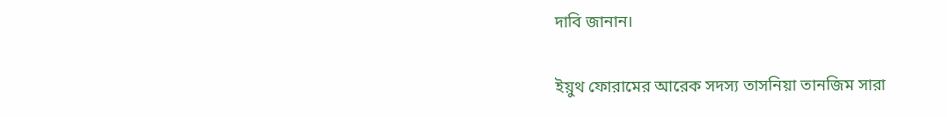দাবি জানান।

ইয়ুথ ফোরামের আরেক সদস্য তাসনিয়া তানজিম সারা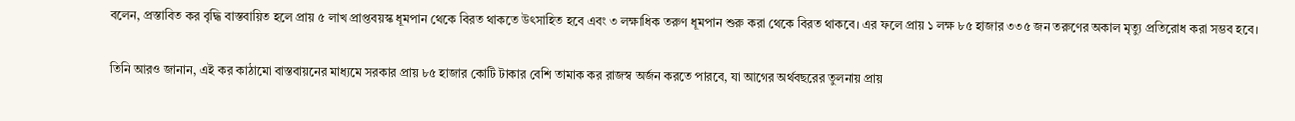বলেন, প্রস্তাবিত কর বৃদ্ধি বাস্তবায়িত হলে প্রায় ৫ লাখ প্রাপ্তবয়স্ক ধূমপান থেকে বিরত থাকতে উৎসাহিত হবে এবং ৩ লক্ষাধিক তরুণ ধূমপান শুরু করা থেকে বিরত থাকবে। এর ফলে প্রায় ১ লক্ষ ৮৫ হাজার ৩৩৫ জন তরুণের অকাল মৃত্যু প্রতিরোধ করা সম্ভব হবে।

তিনি আরও জানান, এই কর কাঠামো বাস্তবায়নের মাধ্যমে সরকার প্রায় ৮৫ হাজার কোটি টাকার বেশি তামাক কর রাজস্ব অর্জন করতে পারবে, যা আগের অর্থবছরের তুলনায় প্রায়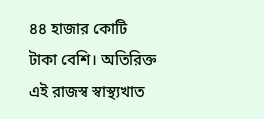৪৪ হাজার কোটি টাকা বেশি। অতিরিক্ত এই রাজস্ব স্বাস্থ্যখাত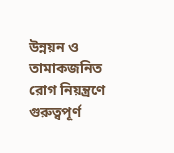উন্নয়ন ও তামাকজনিত রোগ নিয়ন্ত্রণে গুরুত্বপূর্ণ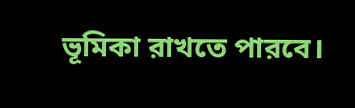ভূমিকা রাখতে পারবে।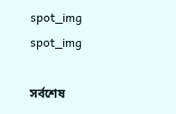spot_img
spot_img

সর্বশেষ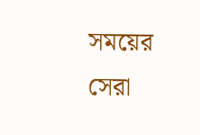সময়ের সেরা